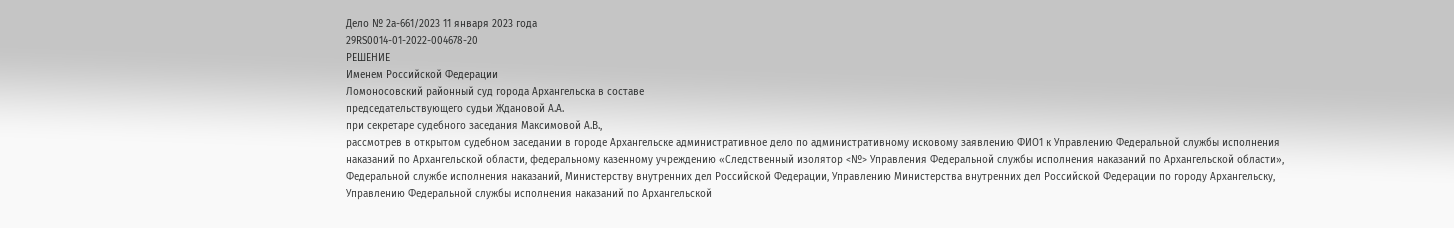Дело № 2а-661/2023 11 января 2023 года
29RS0014-01-2022-004678-20
РЕШЕНИЕ
Именем Российской Федерации
Ломоносовский районный суд города Архангельска в составе
председательствующего судьи Ждановой А.А.
при секретаре судебного заседания Максимовой А.В.,
рассмотрев в открытом судебном заседании в городе Архангельске административное дело по административному исковому заявлению ФИО1 к Управлению Федеральной службы исполнения наказаний по Архангельской области, федеральному казенному учреждению «Следственный изолятор <№> Управления Федеральной службы исполнения наказаний по Архангельской области», Федеральной службе исполнения наказаний, Министерству внутренних дел Российской Федерации, Управлению Министерства внутренних дел Российской Федерации по городу Архангельску, Управлению Федеральной службы исполнения наказаний по Архангельской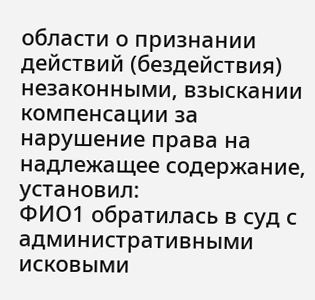области о признании действий (бездействия) незаконными, взыскании компенсации за нарушение права на надлежащее содержание,
установил:
ФИО1 обратилась в суд с административными исковыми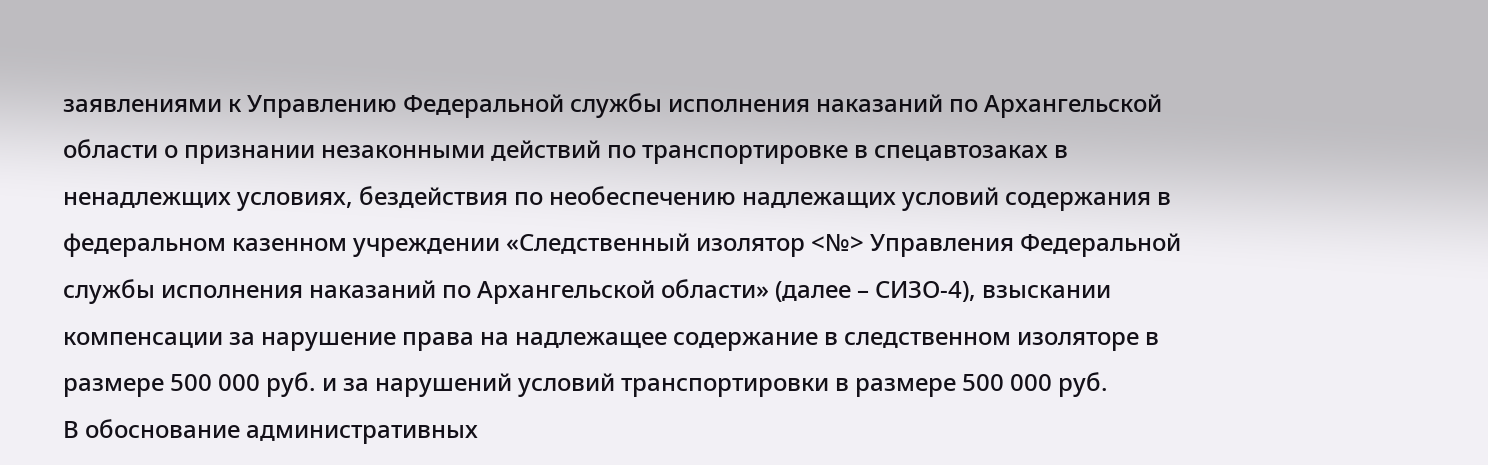заявлениями к Управлению Федеральной службы исполнения наказаний по Архангельской области о признании незаконными действий по транспортировке в спецавтозаках в ненадлежщих условиях, бездействия по необеспечению надлежащих условий содержания в федеральном казенном учреждении «Следственный изолятор <№> Управления Федеральной службы исполнения наказаний по Архангельской области» (далее – СИЗО-4), взыскании компенсации за нарушение права на надлежащее содержание в следственном изоляторе в размере 500 000 руб. и за нарушений условий транспортировки в размере 500 000 руб.
В обоснование административных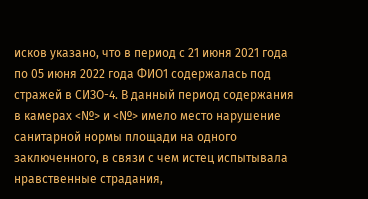исков указано, что в период с 21 июня 2021 года по 05 июня 2022 года ФИО1 содержалась под стражей в СИЗО-4. В данный период содержания в камерах <№> и <№> имело место нарушение санитарной нормы площади на одного заключенного, в связи с чем истец испытывала нравственные страдания,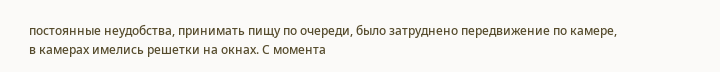постоянные неудобства, принимать пищу по очереди, было затруднено передвижение по камере, в камерах имелись решетки на окнах. С момента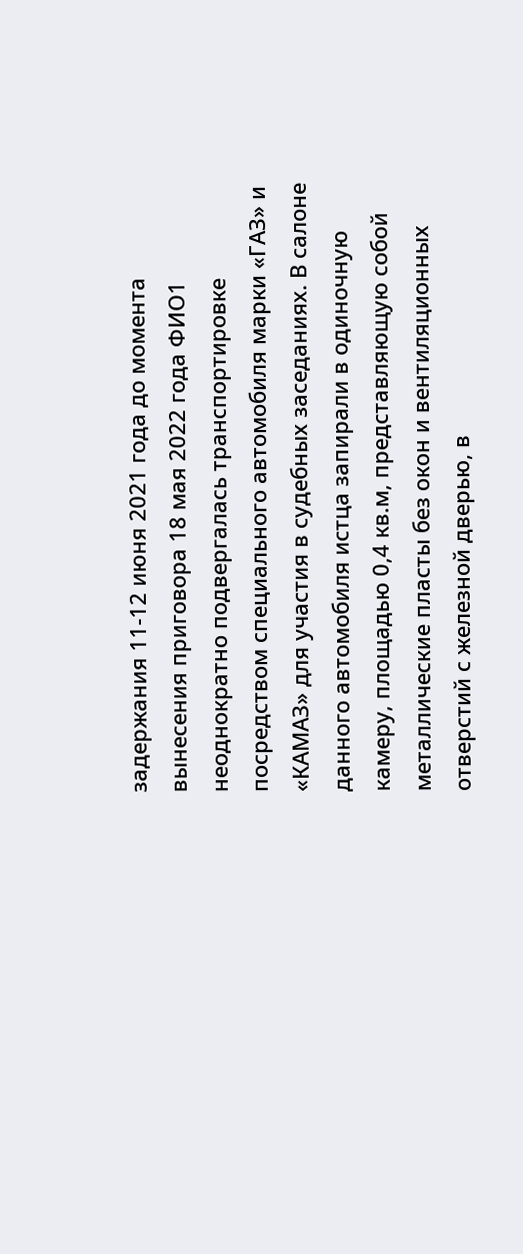задержания 11-12 июня 2021 года до момента вынесения приговора 18 мая 2022 года ФИО1 неоднократно подвергалась транспортировке посредством специального автомобиля марки «ГАЗ» и «КАМАЗ» для участия в судебных заседаниях. В салоне данного автомобиля истца запирали в одиночную камеру, площадью 0,4 кв.м, представляющую собой металлические пласты без окон и вентиляционных отверстий с железной дверью, в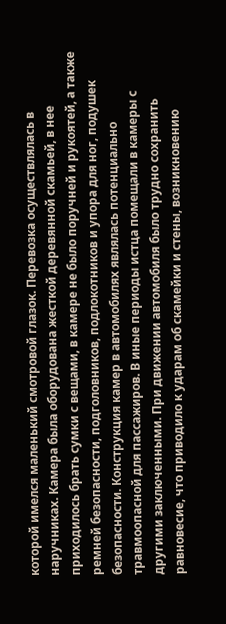которой имелся маленький смотровой глазок. Перевозка осуществлялась в наручниках. Камера была оборудована жесткой деревянной скамьей, в нее приходилось брать сумки с вещами, в камере не было поручней и рукоятей, а также ремней безопасности, подголовников, подлокотников и упора для ног, подушек безопасности. Конструкция камер в автомобилях являлась потенциально травмоопасной для пассажиров. В иные периоды истца помещали в камеры с другими заключенными. При движении автомобиля было трудно сохранить равновесие, что приводило к ударам об скамейки и стены, возникновению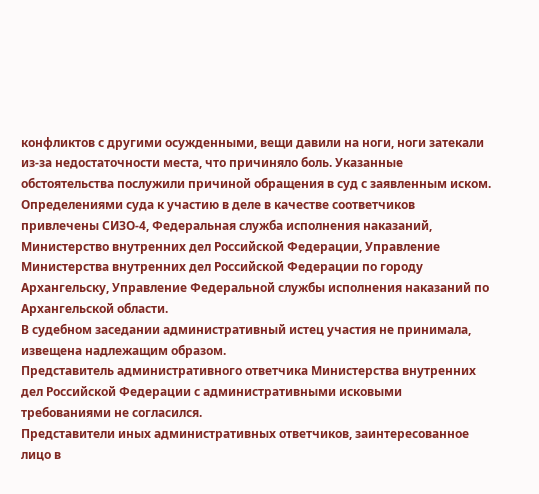конфликтов с другими осужденными, вещи давили на ноги, ноги затекали из-за недостаточности места, что причиняло боль. Указанные обстоятельства послужили причиной обращения в суд с заявленным иском.
Определениями суда к участию в деле в качестве соответчиков привлечены СИЗО-4, Федеральная служба исполнения наказаний, Министерство внутренних дел Российской Федерации, Управление Министерства внутренних дел Российской Федерации по городу Архангельску, Управление Федеральной службы исполнения наказаний по Архангельской области.
В судебном заседании административный истец участия не принимала, извещена надлежащим образом.
Представитель административного ответчика Министерства внутренних дел Российской Федерации с административными исковыми требованиями не согласился.
Представители иных административных ответчиков, заинтересованное лицо в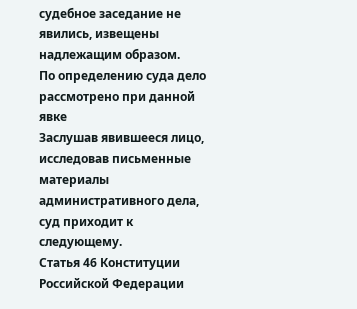судебное заседание не явились, извещены надлежащим образом.
По определению суда дело рассмотрено при данной явке
Заслушав явившееся лицо, исследовав письменные материалы административного дела, суд приходит к следующему.
Статья 46 Конституции Российской Федерации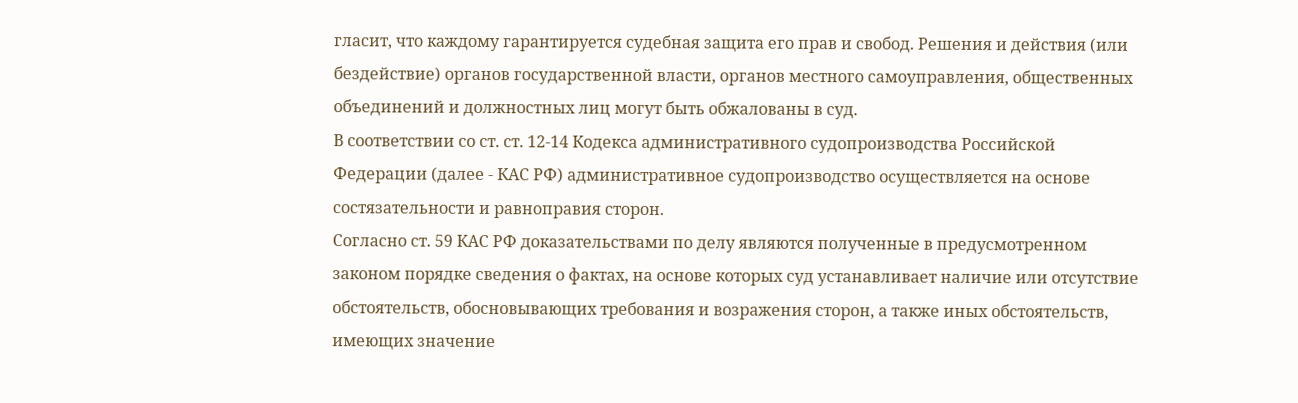гласит, что каждому гарантируется судебная защита его прав и свобод. Решения и действия (или бездействие) органов государственной власти, органов местного самоуправления, общественных объединений и должностных лиц могут быть обжалованы в суд.
В соответствии со ст. ст. 12-14 Кодекса административного судопроизводства Российской Федерации (далее - КАС РФ) административное судопроизводство осуществляется на основе состязательности и равноправия сторон.
Согласно ст. 59 КАС РФ доказательствами по делу являются полученные в предусмотренном законом порядке сведения о фактах, на основе которых суд устанавливает наличие или отсутствие обстоятельств, обосновывающих требования и возражения сторон, а также иных обстоятельств, имеющих значение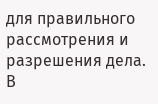для правильного рассмотрения и разрешения дела.
В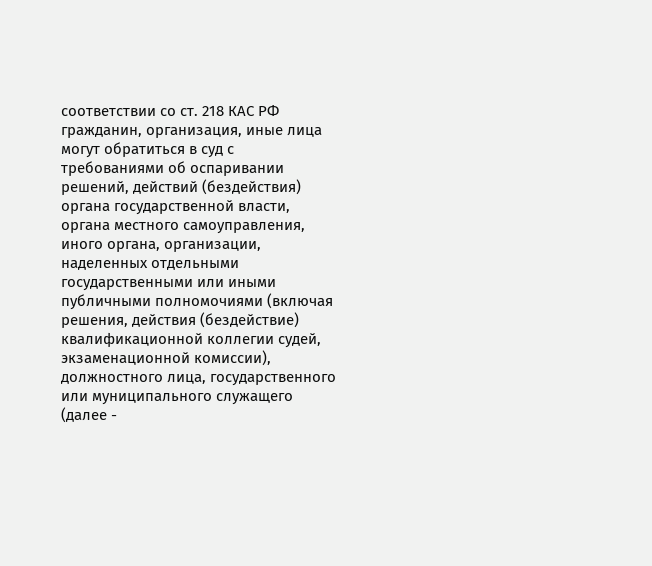соответствии со ст. 218 КАС РФ гражданин, организация, иные лица могут обратиться в суд с требованиями об оспаривании решений, действий (бездействия) органа государственной власти, органа местного самоуправления, иного органа, организации, наделенных отдельными государственными или иными публичными полномочиями (включая решения, действия (бездействие) квалификационной коллегии судей, экзаменационной комиссии), должностного лица, государственного или муниципального служащего (далее -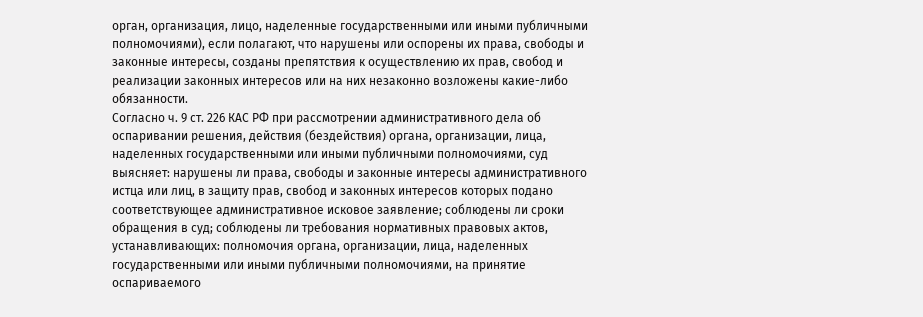орган, организация, лицо, наделенные государственными или иными публичными полномочиями), если полагают, что нарушены или оспорены их права, свободы и законные интересы, созданы препятствия к осуществлению их прав, свобод и реализации законных интересов или на них незаконно возложены какие-либо обязанности.
Согласно ч. 9 ст. 226 КАС РФ при рассмотрении административного дела об оспаривании решения, действия (бездействия) органа, организации, лица, наделенных государственными или иными публичными полномочиями, суд выясняет: нарушены ли права, свободы и законные интересы административного истца или лиц, в защиту прав, свобод и законных интересов которых подано соответствующее административное исковое заявление; соблюдены ли сроки обращения в суд; соблюдены ли требования нормативных правовых актов, устанавливающих: полномочия органа, организации, лица, наделенных государственными или иными публичными полномочиями, на принятие оспариваемого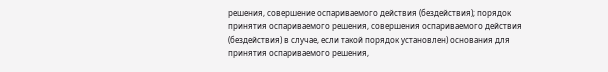решения, совершение оспариваемого действия (бездействия); порядок принятия оспариваемого решения, совершения оспариваемого действия (бездействия) в случае, если такой порядок установлен) основания для принятия оспариваемого решения,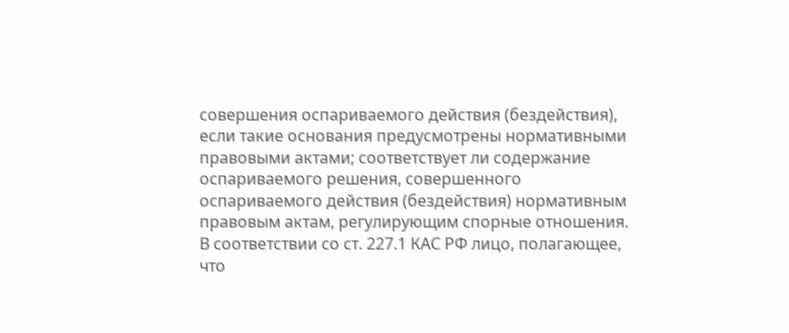совершения оспариваемого действия (бездействия), если такие основания предусмотрены нормативными правовыми актами; соответствует ли содержание оспариваемого решения, совершенного оспариваемого действия (бездействия) нормативным правовым актам, регулирующим спорные отношения.
В соответствии со ст. 227.1 КАС РФ лицо, полагающее, что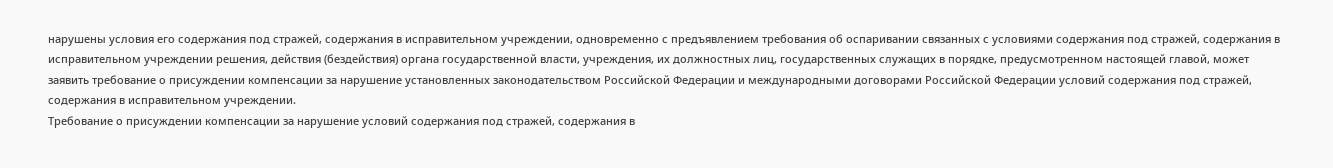нарушены условия его содержания под стражей, содержания в исправительном учреждении, одновременно с предъявлением требования об оспаривании связанных с условиями содержания под стражей, содержания в исправительном учреждении решения, действия (бездействия) органа государственной власти, учреждения, их должностных лиц, государственных служащих в порядке, предусмотренном настоящей главой, может заявить требование о присуждении компенсации за нарушение установленных законодательством Российской Федерации и международными договорами Российской Федерации условий содержания под стражей, содержания в исправительном учреждении.
Требование о присуждении компенсации за нарушение условий содержания под стражей, содержания в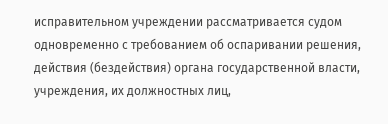исправительном учреждении рассматривается судом одновременно с требованием об оспаривании решения, действия (бездействия) органа государственной власти, учреждения, их должностных лиц,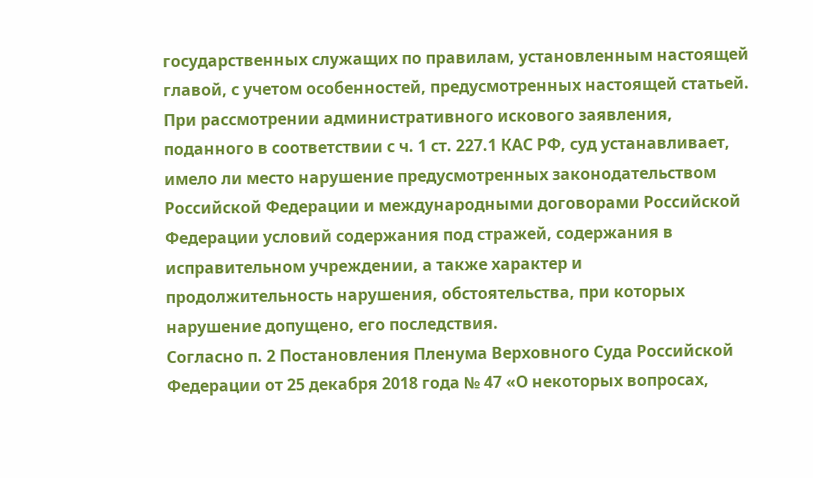государственных служащих по правилам, установленным настоящей главой, с учетом особенностей, предусмотренных настоящей статьей.
При рассмотрении административного искового заявления, поданного в соответствии с ч. 1 ст. 227.1 КАС РФ, суд устанавливает, имело ли место нарушение предусмотренных законодательством Российской Федерации и международными договорами Российской Федерации условий содержания под стражей, содержания в исправительном учреждении, а также характер и продолжительность нарушения, обстоятельства, при которых нарушение допущено, его последствия.
Согласно п. 2 Постановления Пленума Верховного Суда Российской Федерации от 25 декабря 2018 года № 47 «О некоторых вопросах,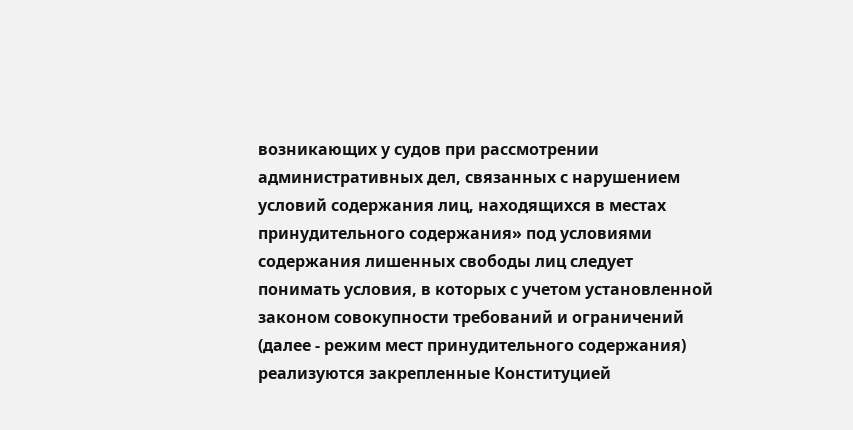возникающих у судов при рассмотрении административных дел, связанных с нарушением условий содержания лиц, находящихся в местах принудительного содержания» под условиями содержания лишенных свободы лиц следует понимать условия, в которых с учетом установленной законом совокупности требований и ограничений (далее - режим мест принудительного содержания) реализуются закрепленные Конституцией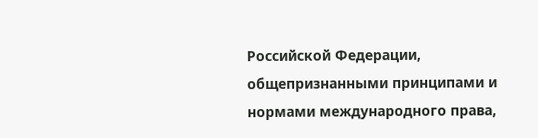Российской Федерации, общепризнанными принципами и нормами международного права,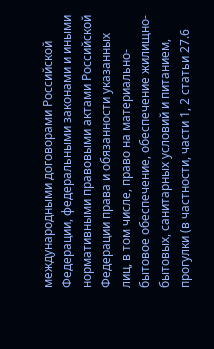международными договорами Российской Федерации, федеральными законами и иными нормативными правовыми актами Российской Федерации права и обязанности указанных лиц, в том числе, право на материально-бытовое обеспечение, обеспечение жилищно-бытовых, санитарных условий и питанием, прогулки (в частности, части 1, 2 статьи 27.6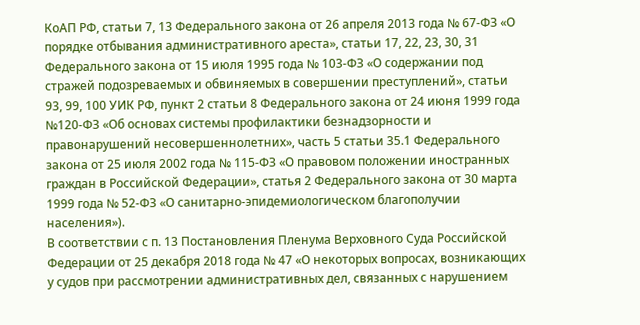КоАП РФ, статьи 7, 13 Федерального закона от 26 апреля 2013 года № 67-ФЗ «О порядке отбывания административного ареста», статьи 17, 22, 23, 30, 31 Федерального закона от 15 июля 1995 года № 103-ФЗ «О содержании под стражей подозреваемых и обвиняемых в совершении преступлений», статьи 93, 99, 100 УИК РФ, пункт 2 статьи 8 Федерального закона от 24 июня 1999 года №120-ФЗ «Об основах системы профилактики безнадзорности и правонарушений несовершеннолетних», часть 5 статьи 35.1 Федерального закона от 25 июля 2002 года № 115-ФЗ «О правовом положении иностранных граждан в Российской Федерации», статья 2 Федерального закона от 30 марта 1999 года № 52-ФЗ «О санитарно-эпидемиологическом благополучии населения»).
В соответствии с п. 13 Постановления Пленума Верховного Суда Российской Федерации от 25 декабря 2018 года № 47 «О некоторых вопросах, возникающих у судов при рассмотрении административных дел, связанных с нарушением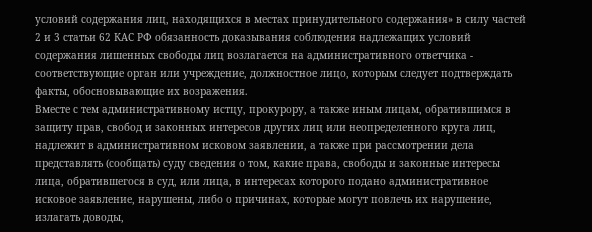условий содержания лиц, находящихся в местах принудительного содержания» в силу частей 2 и 3 статьи 62 КАС РФ обязанность доказывания соблюдения надлежащих условий содержания лишенных свободы лиц возлагается на административного ответчика - соответствующие орган или учреждение, должностное лицо, которым следует подтверждать факты, обосновывающие их возражения.
Вместе с тем административному истцу, прокурору, а также иным лицам, обратившимся в защиту прав, свобод и законных интересов других лиц или неопределенного круга лиц, надлежит в административном исковом заявлении, а также при рассмотрении дела представлять (сообщать) суду сведения о том, какие права, свободы и законные интересы лица, обратившегося в суд, или лица, в интересах которого подано административное исковое заявление, нарушены, либо о причинах, которые могут повлечь их нарушение, излагать доводы,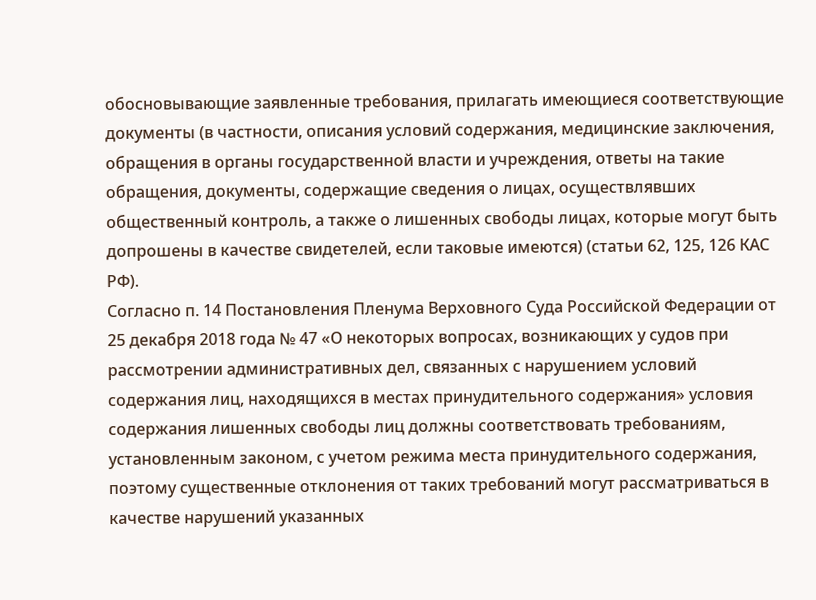обосновывающие заявленные требования, прилагать имеющиеся соответствующие документы (в частности, описания условий содержания, медицинские заключения, обращения в органы государственной власти и учреждения, ответы на такие обращения, документы, содержащие сведения о лицах, осуществлявших общественный контроль, а также о лишенных свободы лицах, которые могут быть допрошены в качестве свидетелей, если таковые имеются) (статьи 62, 125, 126 КАС РФ).
Согласно п. 14 Постановления Пленума Верховного Суда Российской Федерации от 25 декабря 2018 года № 47 «О некоторых вопросах, возникающих у судов при рассмотрении административных дел, связанных с нарушением условий содержания лиц, находящихся в местах принудительного содержания» условия содержания лишенных свободы лиц должны соответствовать требованиям, установленным законом, с учетом режима места принудительного содержания, поэтому существенные отклонения от таких требований могут рассматриваться в качестве нарушений указанных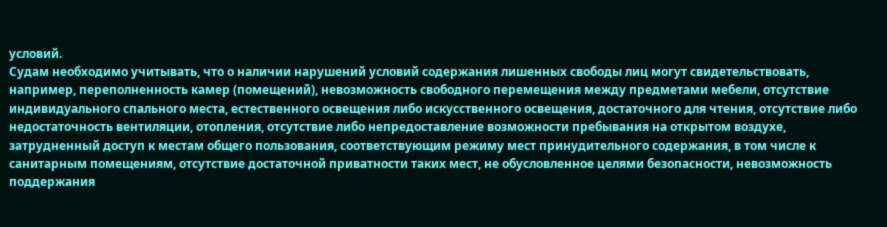условий.
Судам необходимо учитывать, что о наличии нарушений условий содержания лишенных свободы лиц могут свидетельствовать, например, переполненность камер (помещений), невозможность свободного перемещения между предметами мебели, отсутствие индивидуального спального места, естественного освещения либо искусственного освещения, достаточного для чтения, отсутствие либо недостаточность вентиляции, отопления, отсутствие либо непредоставление возможности пребывания на открытом воздухе, затрудненный доступ к местам общего пользования, соответствующим режиму мест принудительного содержания, в том числе к санитарным помещениям, отсутствие достаточной приватности таких мест, не обусловленное целями безопасности, невозможность поддержания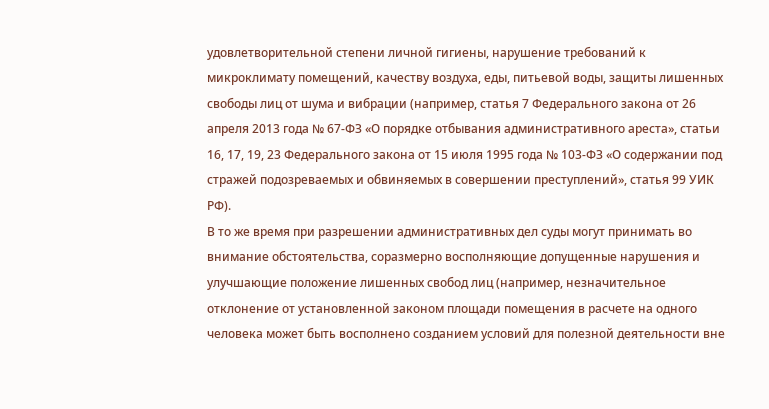удовлетворительной степени личной гигиены, нарушение требований к микроклимату помещений, качеству воздуха, еды, питьевой воды, защиты лишенных свободы лиц от шума и вибрации (например, статья 7 Федерального закона от 26 апреля 2013 года № 67-ФЗ «О порядке отбывания административного ареста», статьи 16, 17, 19, 23 Федерального закона от 15 июля 1995 года № 103-ФЗ «О содержании под стражей подозреваемых и обвиняемых в совершении преступлений», статья 99 УИК РФ).
В то же время при разрешении административных дел суды могут принимать во внимание обстоятельства, соразмерно восполняющие допущенные нарушения и улучшающие положение лишенных свобод лиц (например, незначительное отклонение от установленной законом площади помещения в расчете на одного человека может быть восполнено созданием условий для полезной деятельности вне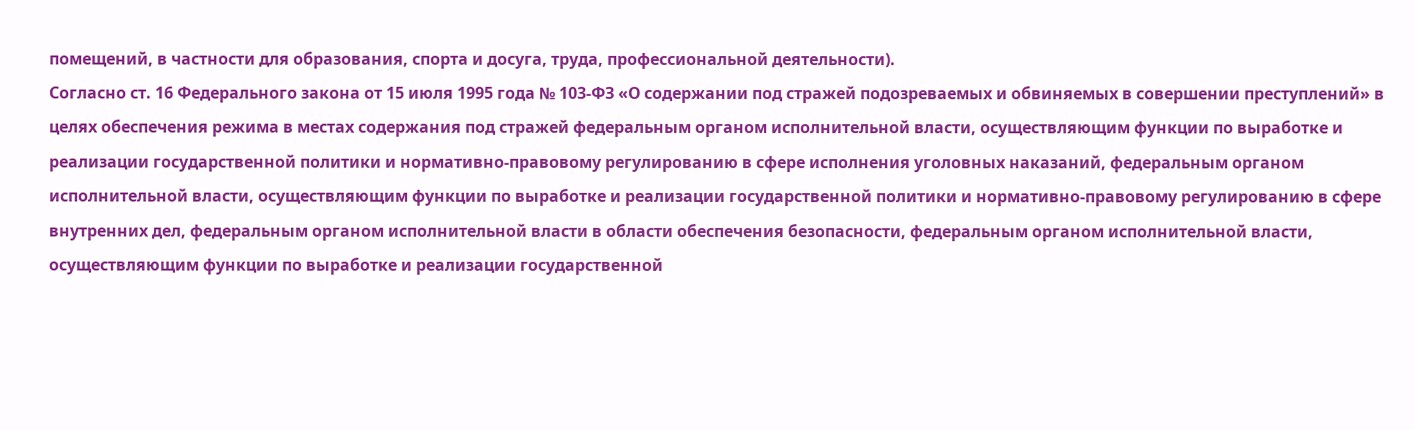помещений, в частности для образования, спорта и досуга, труда, профессиональной деятельности).
Согласно ст. 16 Федерального закона от 15 июля 1995 года № 103-ФЗ «О содержании под стражей подозреваемых и обвиняемых в совершении преступлений» в целях обеспечения режима в местах содержания под стражей федеральным органом исполнительной власти, осуществляющим функции по выработке и реализации государственной политики и нормативно-правовому регулированию в сфере исполнения уголовных наказаний, федеральным органом исполнительной власти, осуществляющим функции по выработке и реализации государственной политики и нормативно-правовому регулированию в сфере внутренних дел, федеральным органом исполнительной власти в области обеспечения безопасности, федеральным органом исполнительной власти, осуществляющим функции по выработке и реализации государственной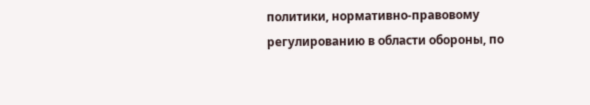политики, нормативно-правовому регулированию в области обороны, по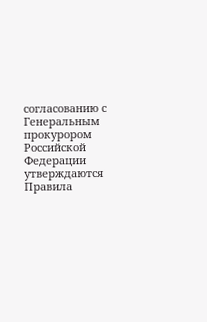согласованию с Генеральным прокурором Российской Федерации утверждаются Правила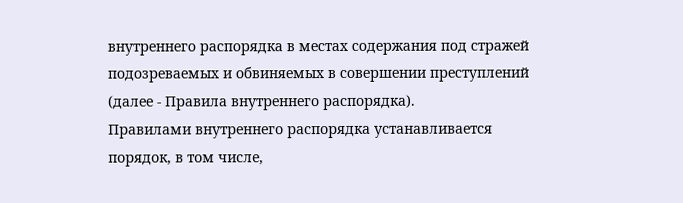внутреннего распорядка в местах содержания под стражей подозреваемых и обвиняемых в совершении преступлений (далее - Правила внутреннего распорядка).
Правилами внутреннего распорядка устанавливается порядок, в том числе,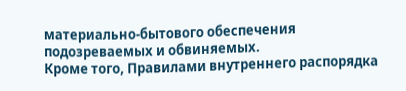материально-бытового обеспечения подозреваемых и обвиняемых.
Кроме того, Правилами внутреннего распорядка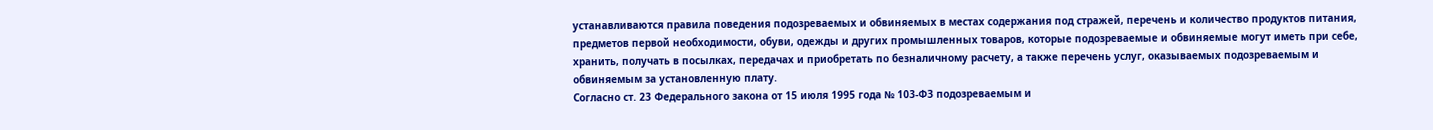устанавливаются правила поведения подозреваемых и обвиняемых в местах содержания под стражей, перечень и количество продуктов питания, предметов первой необходимости, обуви, одежды и других промышленных товаров, которые подозреваемые и обвиняемые могут иметь при себе, хранить, получать в посылках, передачах и приобретать по безналичному расчету, а также перечень услуг, оказываемых подозреваемым и обвиняемым за установленную плату.
Согласно ст. 23 Федерального закона от 15 июля 1995 года № 103-ФЗ подозреваемым и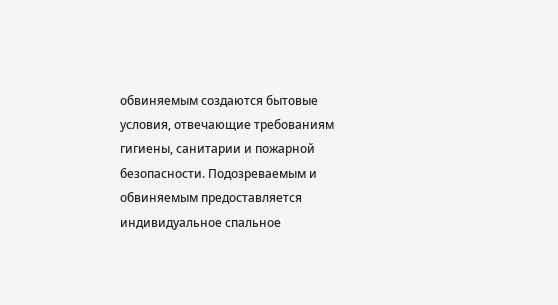обвиняемым создаются бытовые условия, отвечающие требованиям гигиены, санитарии и пожарной безопасности. Подозреваемым и обвиняемым предоставляется индивидуальное спальное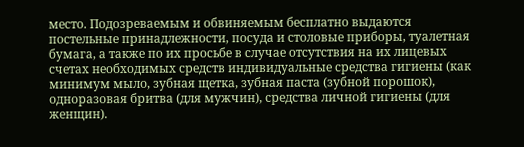место. Подозреваемым и обвиняемым бесплатно выдаются постельные принадлежности, посуда и столовые приборы, туалетная бумага, а также по их просьбе в случае отсутствия на их лицевых счетах необходимых средств индивидуальные средства гигиены (как минимум мыло, зубная щетка, зубная паста (зубной порошок), одноразовая бритва (для мужчин), средства личной гигиены (для женщин).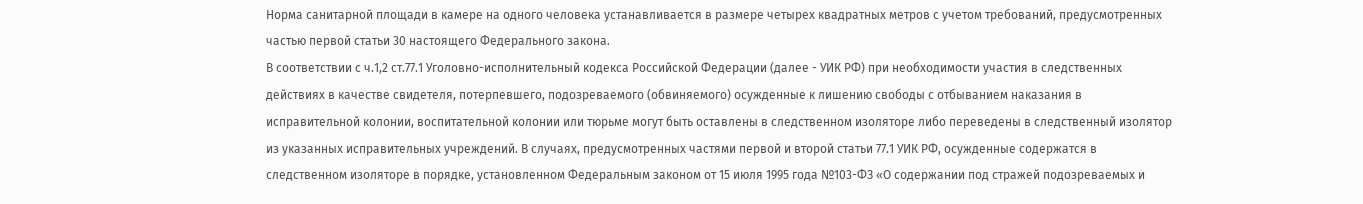Норма санитарной площади в камере на одного человека устанавливается в размере четырех квадратных метров с учетом требований, предусмотренных частью первой статьи 30 настоящего Федерального закона.
В соответствии с ч.1,2 ст.77.1 Уголовно-исполнительный кодекса Российской Федерации (далее - УИК РФ) при необходимости участия в следственных действиях в качестве свидетеля, потерпевшего, подозреваемого (обвиняемого) осужденные к лишению свободы с отбыванием наказания в исправительной колонии, воспитательной колонии или тюрьме могут быть оставлены в следственном изоляторе либо переведены в следственный изолятор из указанных исправительных учреждений. В случаях, предусмотренных частями первой и второй статьи 77.1 УИК РФ, осужденные содержатся в следственном изоляторе в порядке, установленном Федеральным законом от 15 июля 1995 года №103-ФЗ «О содержании под стражей подозреваемых и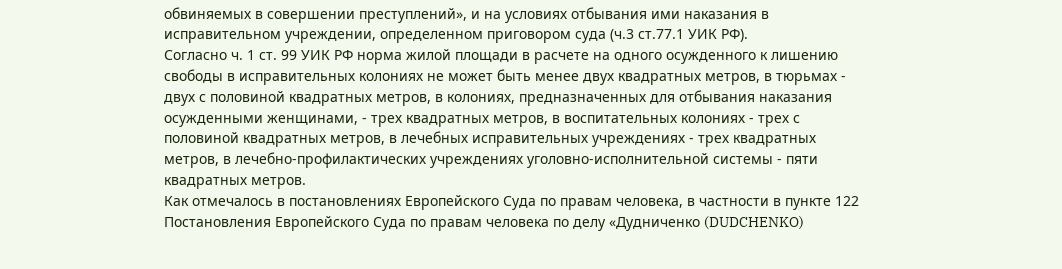обвиняемых в совершении преступлений», и на условиях отбывания ими наказания в исправительном учреждении, определенном приговором суда (ч.3 ст.77.1 УИК РФ).
Согласно ч. 1 ст. 99 УИК РФ норма жилой площади в расчете на одного осужденного к лишению свободы в исправительных колониях не может быть менее двух квадратных метров, в тюрьмах - двух с половиной квадратных метров, в колониях, предназначенных для отбывания наказания осужденными женщинами, - трех квадратных метров, в воспитательных колониях - трех с половиной квадратных метров, в лечебных исправительных учреждениях - трех квадратных метров, в лечебно-профилактических учреждениях уголовно-исполнительной системы - пяти квадратных метров.
Как отмечалось в постановлениях Европейского Суда по правам человека, в частности в пункте 122 Постановления Европейского Суда по правам человека по делу «Дудниченко (DUDCHENKO)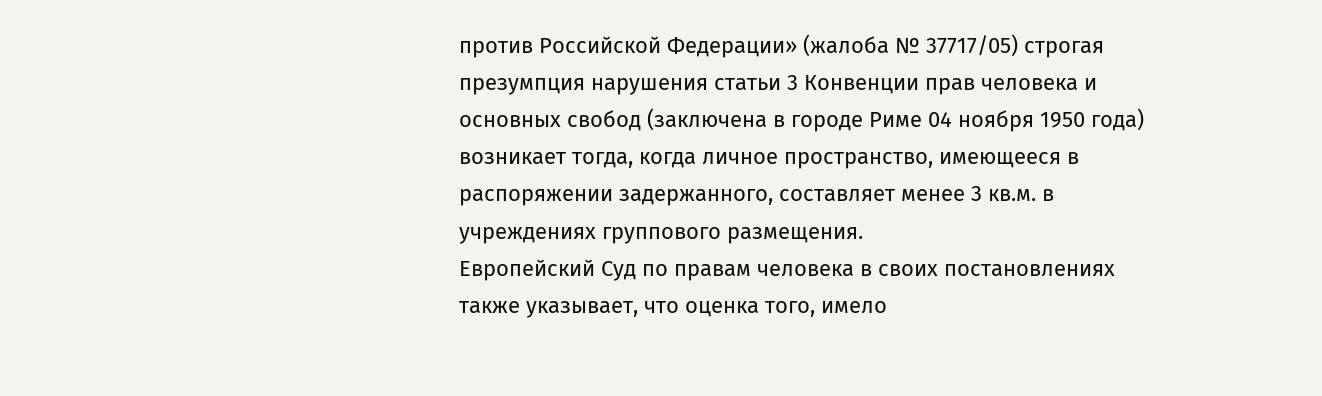против Российской Федерации» (жалоба № 37717/05) строгая презумпция нарушения статьи 3 Конвенции прав человека и основных свобод (заключена в городе Риме 04 ноября 1950 года) возникает тогда, когда личное пространство, имеющееся в распоряжении задержанного, составляет менее 3 кв.м. в учреждениях группового размещения.
Европейский Суд по правам человека в своих постановлениях также указывает, что оценка того, имело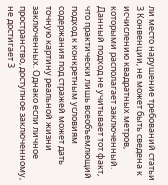ли место нарушение требований статьи 3 Конвенции, не может быть сведена к исчислению квадратных метров, которыми располагает заключенный. Данный подход не учитывает тот факт, что практически лишь всеобъемлющий подход к конкретным условиям содержания под стражей может дать точную картину реальной жизни заключенных. Однако если личное пространство, доступное заключенному, не достигает 3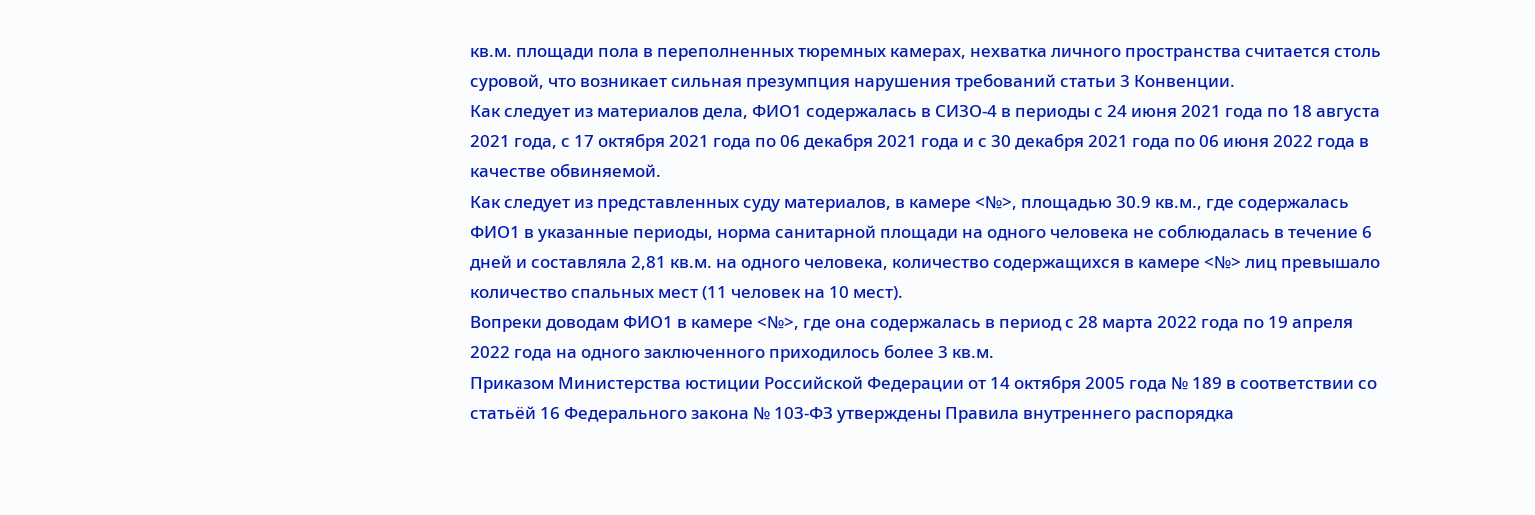кв.м. площади пола в переполненных тюремных камерах, нехватка личного пространства считается столь суровой, что возникает сильная презумпция нарушения требований статьи 3 Конвенции.
Как следует из материалов дела, ФИО1 содержалась в СИЗО-4 в периоды с 24 июня 2021 года по 18 августа 2021 года, с 17 октября 2021 года по 06 декабря 2021 года и с 30 декабря 2021 года по 06 июня 2022 года в качестве обвиняемой.
Как следует из представленных суду материалов, в камере <№>, площадью 30.9 кв.м., где содержалась ФИО1 в указанные периоды, норма санитарной площади на одного человека не соблюдалась в течение 6 дней и составляла 2,81 кв.м. на одного человека, количество содержащихся в камере <№> лиц превышало количество спальных мест (11 человек на 10 мест).
Вопреки доводам ФИО1 в камере <№>, где она содержалась в период с 28 марта 2022 года по 19 апреля 2022 года на одного заключенного приходилось более 3 кв.м.
Приказом Министерства юстиции Российской Федерации от 14 октября 2005 года № 189 в соответствии со статьёй 16 Федерального закона № 103-ФЗ утверждены Правила внутреннего распорядка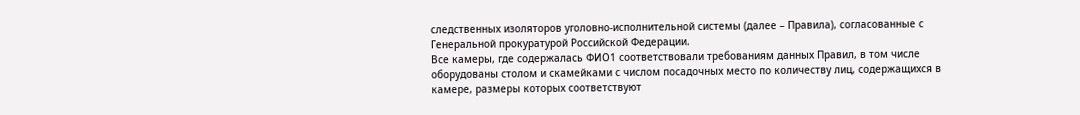следственных изоляторов уголовно-исполнительной системы (далее – Правила), согласованные с Генеральной прокуратурой Российской Федерации.
Все камеры, где содержалась ФИО1 соответствовали требованиям данных Правил, в том числе оборудованы столом и скамейками с числом посадочных место по количеству лиц, содержащихся в камере, размеры которых соответствуют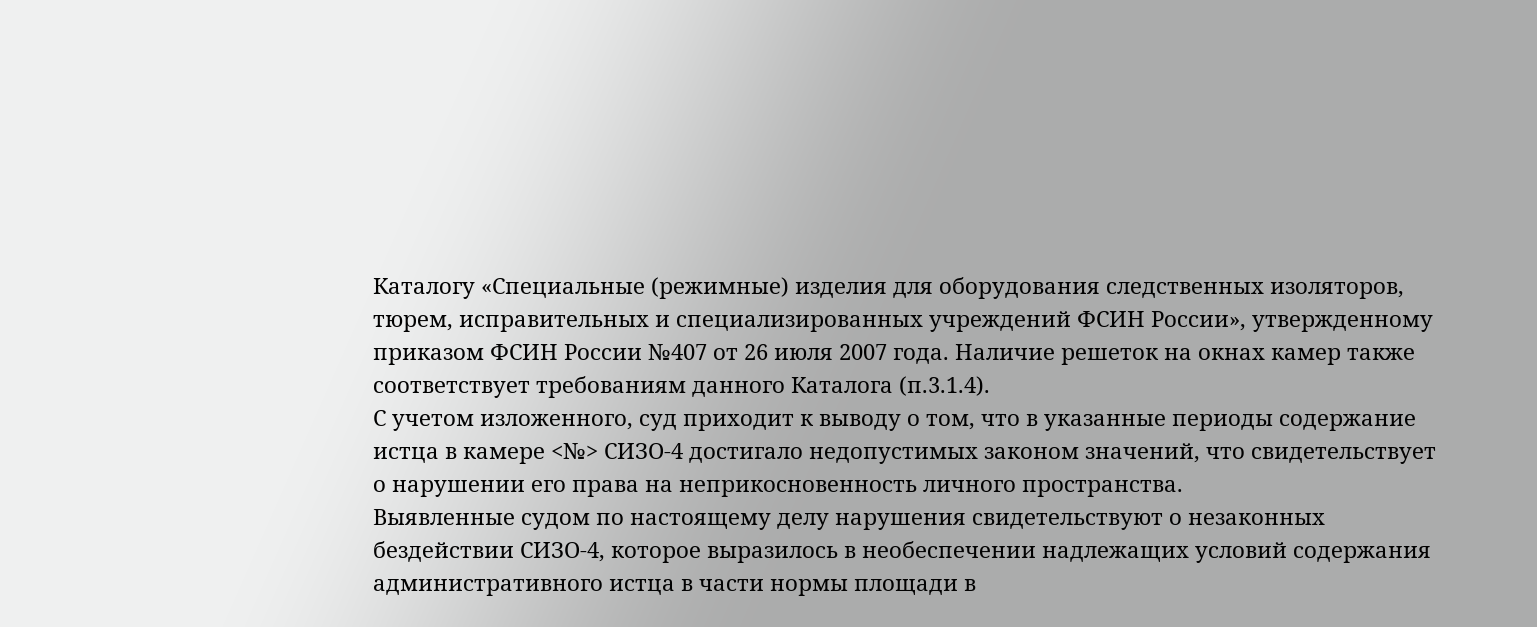Каталогу «Специальные (режимные) изделия для оборудования следственных изоляторов, тюрем, исправительных и специализированных учреждений ФСИН России», утвержденному приказом ФСИН России №407 от 26 июля 2007 года. Наличие решеток на окнах камер также соответствует требованиям данного Каталога (п.3.1.4).
С учетом изложенного, суд приходит к выводу о том, что в указанные периоды содержание истца в камере <№> СИЗО-4 достигало недопустимых законом значений, что свидетельствует о нарушении его права на неприкосновенность личного пространства.
Выявленные судом по настоящему делу нарушения свидетельствуют о незаконных бездействии СИЗО-4, которое выразилось в необеспечении надлежащих условий содержания административного истца в части нормы площади в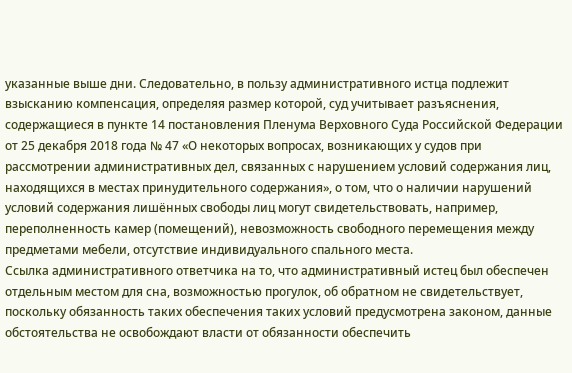указанные выше дни. Следовательно, в пользу административного истца подлежит взысканию компенсация, определяя размер которой, суд учитывает разъяснения, содержащиеся в пункте 14 постановления Пленума Верховного Суда Российской Федерации от 25 декабря 2018 года № 47 «О некоторых вопросах, возникающих у судов при рассмотрении административных дел, связанных с нарушением условий содержания лиц, находящихся в местах принудительного содержания», о том, что о наличии нарушений условий содержания лишённых свободы лиц могут свидетельствовать, например, переполненность камер (помещений), невозможность свободного перемещения между предметами мебели, отсутствие индивидуального спального места.
Ссылка административного ответчика на то, что административный истец был обеспечен отдельным местом для сна, возможностью прогулок, об обратном не свидетельствует, поскольку обязанность таких обеспечения таких условий предусмотрена законом, данные обстоятельства не освобождают власти от обязанности обеспечить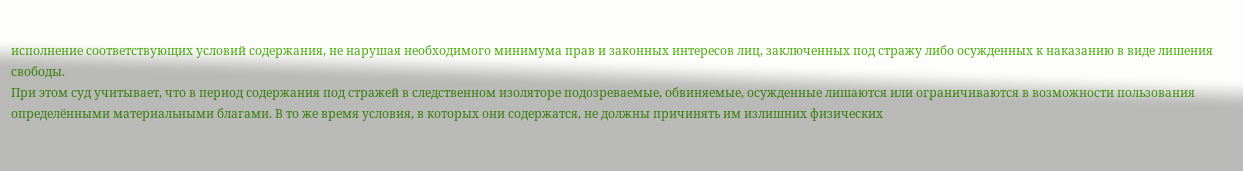исполнение соответствующих условий содержания, не нарушая необходимого минимума прав и законных интересов лиц, заключенных под стражу либо осужденных к наказанию в виде лишения свободы.
При этом суд учитывает, что в период содержания под стражей в следственном изоляторе подозреваемые, обвиняемые, осужденные лишаются или ограничиваются в возможности пользования определёнными материальными благами. В то же время условия, в которых они содержатся, не должны причинять им излишних физических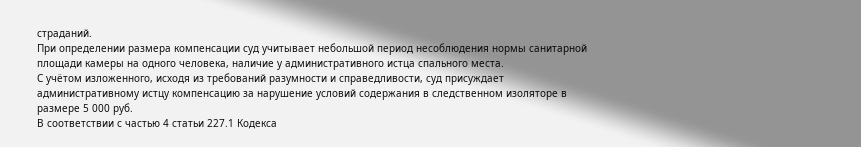страданий.
При определении размера компенсации суд учитывает небольшой период несоблюдения нормы санитарной площади камеры на одного человека, наличие у административного истца спального места.
С учётом изложенного, исходя из требований разумности и справедливости, суд присуждает административному истцу компенсацию за нарушение условий содержания в следственном изоляторе в размере 5 000 руб.
В соответствии с частью 4 статьи 227.1 Кодекса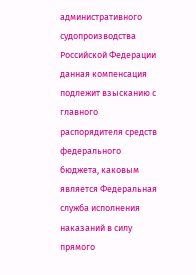административного судопроизводства Российской Федерации данная компенсация подлежит взысканию с главного распорядителя средств федерального бюджета, каковым является Федеральная служба исполнения наказаний в силу прямого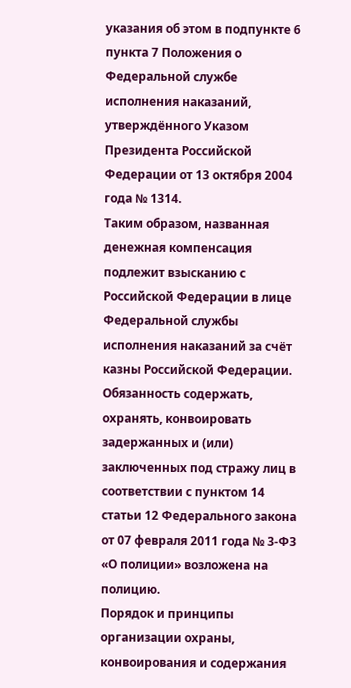указания об этом в подпункте 6 пункта 7 Положения о Федеральной службе исполнения наказаний, утверждённого Указом Президента Российской Федерации от 13 октября 2004 года № 1314.
Таким образом, названная денежная компенсация подлежит взысканию с Российской Федерации в лице Федеральной службы исполнения наказаний за счёт казны Российской Федерации.
Обязанность содержать, охранять, конвоировать задержанных и (или) заключенных под стражу лиц в соответствии с пунктом 14 статьи 12 Федерального закона от 07 февраля 2011 года № 3-ФЗ «О полиции» возложена на полицию.
Порядок и принципы организации охраны, конвоирования и содержания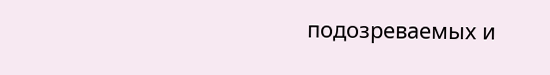подозреваемых и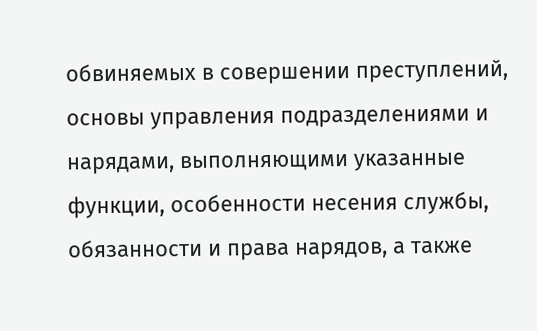обвиняемых в совершении преступлений, основы управления подразделениями и нарядами, выполняющими указанные функции, особенности несения службы, обязанности и права нарядов, а также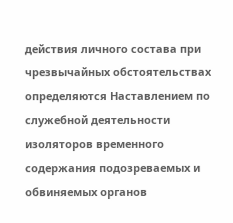действия личного состава при чрезвычайных обстоятельствах определяются Наставлением по служебной деятельности изоляторов временного содержания подозреваемых и обвиняемых органов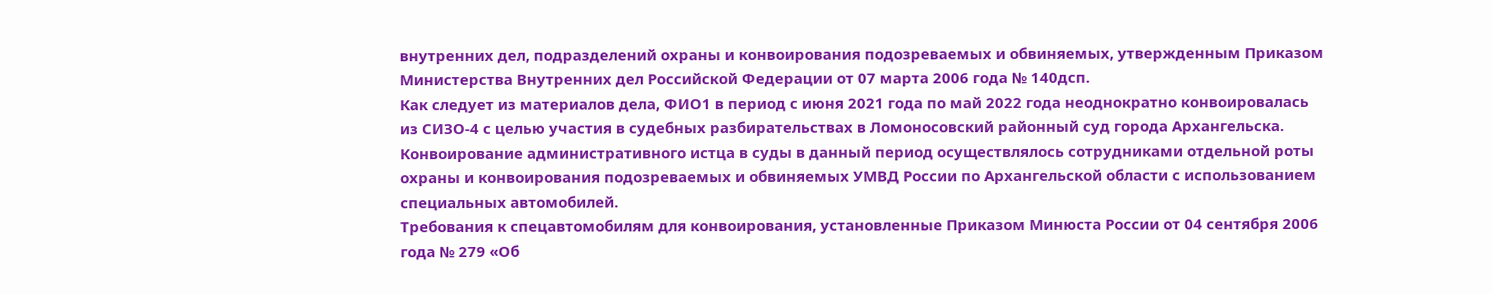внутренних дел, подразделений охраны и конвоирования подозреваемых и обвиняемых, утвержденным Приказом Министерства Внутренних дел Российской Федерации от 07 марта 2006 года № 140дсп.
Как следует из материалов дела, ФИО1 в период с июня 2021 года по май 2022 года неоднократно конвоировалась из СИЗО-4 с целью участия в судебных разбирательствах в Ломоносовский районный суд города Архангельска.
Конвоирование административного истца в суды в данный период осуществлялось сотрудниками отдельной роты охраны и конвоирования подозреваемых и обвиняемых УМВД России по Архангельской области с использованием специальных автомобилей.
Требования к спецавтомобилям для конвоирования, установленные Приказом Минюста России от 04 сентября 2006 года № 279 «Об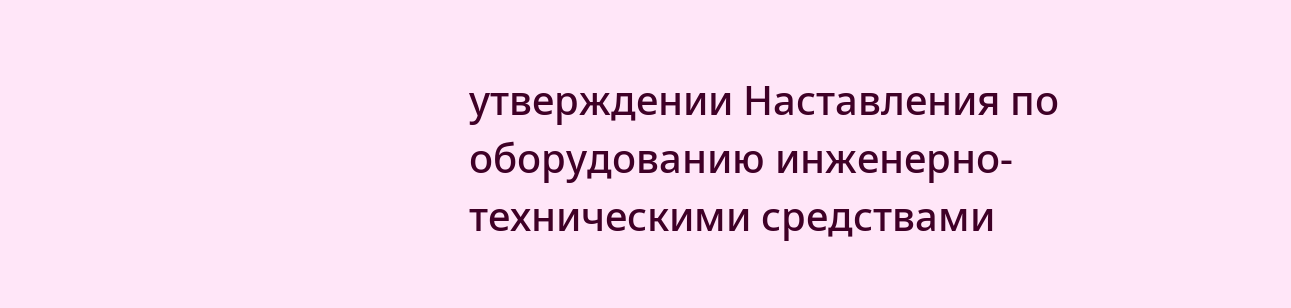утверждении Наставления по оборудованию инженерно-техническими средствами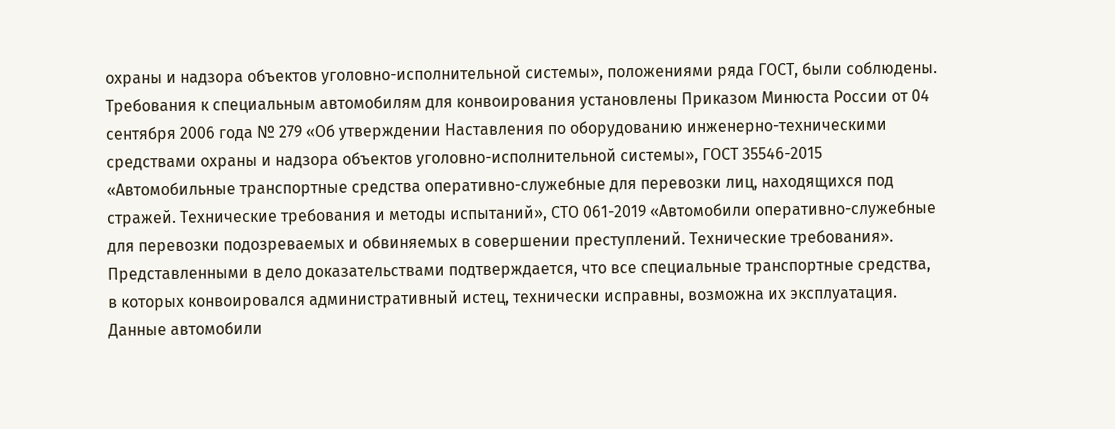охраны и надзора объектов уголовно-исполнительной системы», положениями ряда ГОСТ, были соблюдены.
Требования к специальным автомобилям для конвоирования установлены Приказом Минюста России от 04 сентября 2006 года № 279 «Об утверждении Наставления по оборудованию инженерно-техническими средствами охраны и надзора объектов уголовно-исполнительной системы», ГОСТ 35546-2015 «Автомобильные транспортные средства оперативно-служебные для перевозки лиц, находящихся под стражей. Технические требования и методы испытаний», СТО 061-2019 «Автомобили оперативно-служебные для перевозки подозреваемых и обвиняемых в совершении преступлений. Технические требования».
Представленными в дело доказательствами подтверждается, что все специальные транспортные средства, в которых конвоировался административный истец, технически исправны, возможна их эксплуатация. Данные автомобили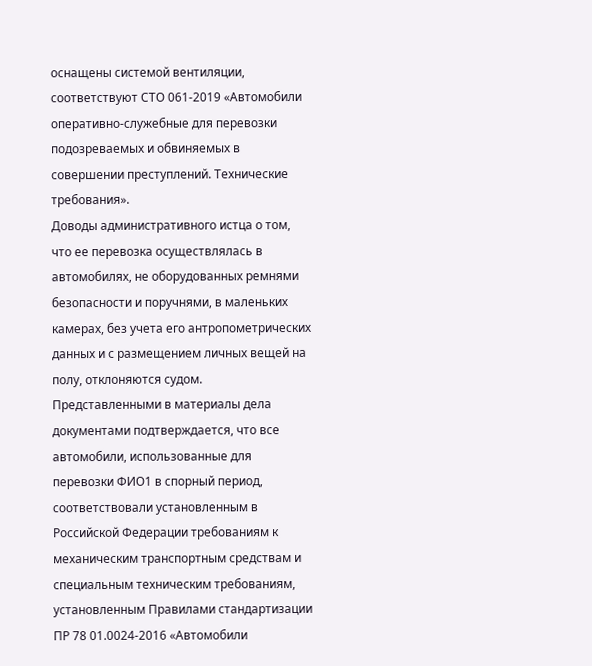оснащены системой вентиляции, соответствуют СТО 061-2019 «Автомобили оперативно-служебные для перевозки подозреваемых и обвиняемых в совершении преступлений. Технические требования».
Доводы административного истца о том, что ее перевозка осуществлялась в автомобилях, не оборудованных ремнями безопасности и поручнями, в маленьких камерах, без учета его антропометрических данных и с размещением личных вещей на полу, отклоняются судом.
Представленными в материалы дела документами подтверждается, что все автомобили, использованные для перевозки ФИО1 в спорный период, соответствовали установленным в Российской Федерации требованиям к механическим транспортным средствам и специальным техническим требованиям, установленным Правилами стандартизации ПР 78 01.0024-2016 «Автомобили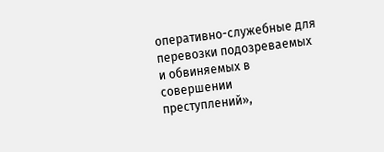оперативно-служебные для перевозки подозреваемых и обвиняемых в совершении преступлений»,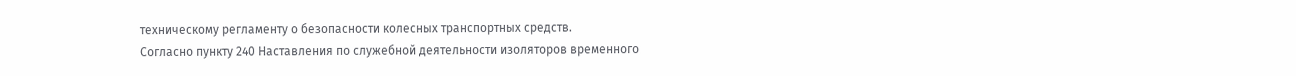техническому регламенту о безопасности колесных транспортных средств.
Согласно пункту 240 Наставления по служебной деятельности изоляторов временного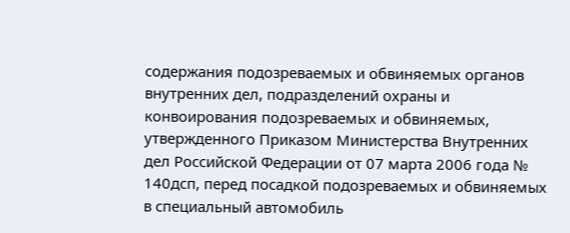содержания подозреваемых и обвиняемых органов внутренних дел, подразделений охраны и конвоирования подозреваемых и обвиняемых, утвержденного Приказом Министерства Внутренних дел Российской Федерации от 07 марта 2006 года № 140дсп, перед посадкой подозреваемых и обвиняемых в специальный автомобиль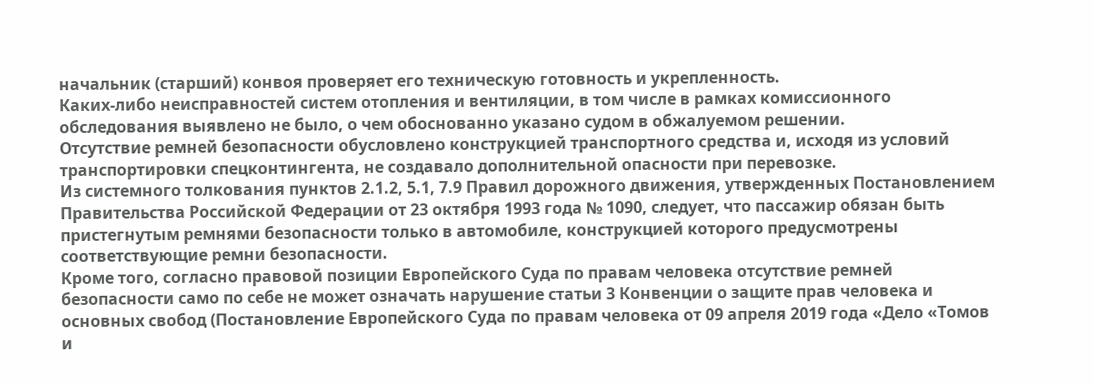начальник (старший) конвоя проверяет его техническую готовность и укрепленность.
Каких-либо неисправностей систем отопления и вентиляции, в том числе в рамках комиссионного обследования выявлено не было, о чем обоснованно указано судом в обжалуемом решении.
Отсутствие ремней безопасности обусловлено конструкцией транспортного средства и, исходя из условий транспортировки спецконтингента, не создавало дополнительной опасности при перевозке.
Из системного толкования пунктов 2.1.2, 5.1, 7.9 Правил дорожного движения, утвержденных Постановлением Правительства Российской Федерации от 23 октября 1993 года № 1090, следует, что пассажир обязан быть пристегнутым ремнями безопасности только в автомобиле, конструкцией которого предусмотрены соответствующие ремни безопасности.
Кроме того, согласно правовой позиции Европейского Суда по правам человека отсутствие ремней безопасности само по себе не может означать нарушение статьи 3 Конвенции о защите прав человека и основных свобод (Постановление Европейского Суда по правам человека от 09 апреля 2019 года «Дело «Томов и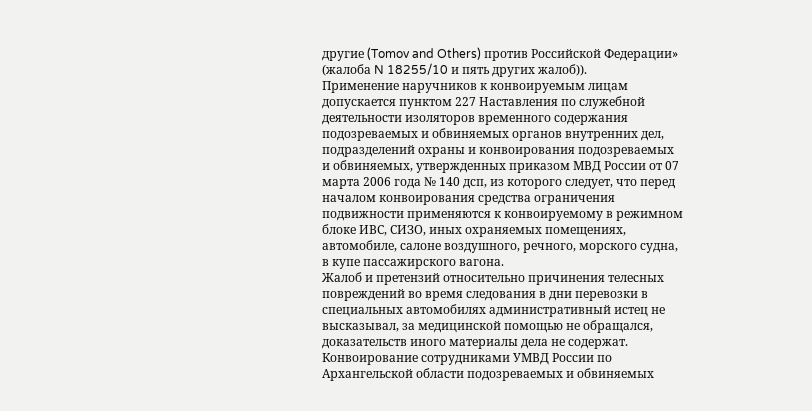другие (Tomov and Others) против Российской Федерации» (жалоба N 18255/10 и пять других жалоб)).
Применение наручников к конвоируемым лицам допускается пунктом 227 Наставления по служебной деятельности изоляторов временного содержания подозреваемых и обвиняемых органов внутренних дел, подразделений охраны и конвоирования подозреваемых и обвиняемых, утвержденных приказом МВД России от 07 марта 2006 года № 140 дсп, из которого следует, что перед началом конвоирования средства ограничения подвижности применяются к конвоируемому в режимном блоке ИВС, СИЗО, иных охраняемых помещениях, автомобиле, салоне воздушного, речного, морского судна, в купе пассажирского вагона.
Жалоб и претензий относительно причинения телесных повреждений во время следования в дни перевозки в специальных автомобилях административный истец не высказывал, за медицинской помощью не обращался, доказательств иного материалы дела не содержат.
Конвоирование сотрудниками УМВД России по Архангельской области подозреваемых и обвиняемых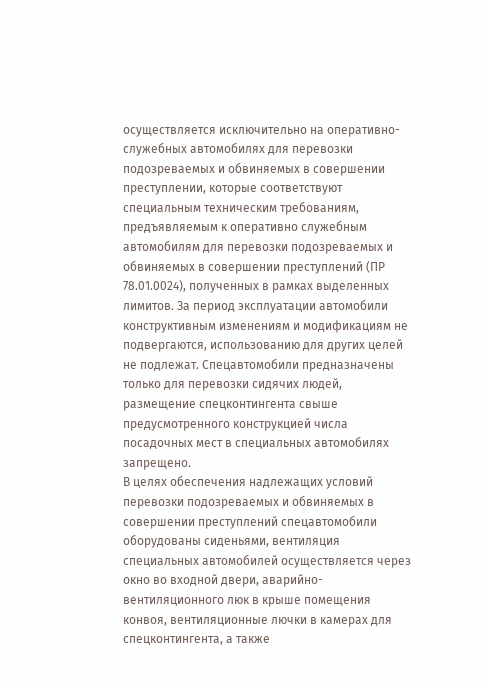осуществляется исключительно на оперативно-служебных автомобилях для перевозки подозреваемых и обвиняемых в совершении преступлении, которые соответствуют специальным техническим требованиям, предъявляемым к оперативно служебным автомобилям для перевозки подозреваемых и обвиняемых в совершении преступлений (ПР 78.01.0024), полученных в рамках выделенных лимитов. За период эксплуатации автомобили конструктивным изменениям и модификациям не подвергаются, использованию для других целей не подлежат. Спецавтомобили предназначены только для перевозки сидячих людей, размещение спецконтингента свыше предусмотренного конструкцией числа посадочных мест в специальных автомобилях запрещено.
В целях обеспечения надлежащих условий перевозки подозреваемых и обвиняемых в совершении преступлений спецавтомобили оборудованы сиденьями, вентиляция специальных автомобилей осуществляется через окно во входной двери, аварийно-вентиляционного люк в крыше помещения конвоя, вентиляционные лючки в камерах для спецконтингента, а также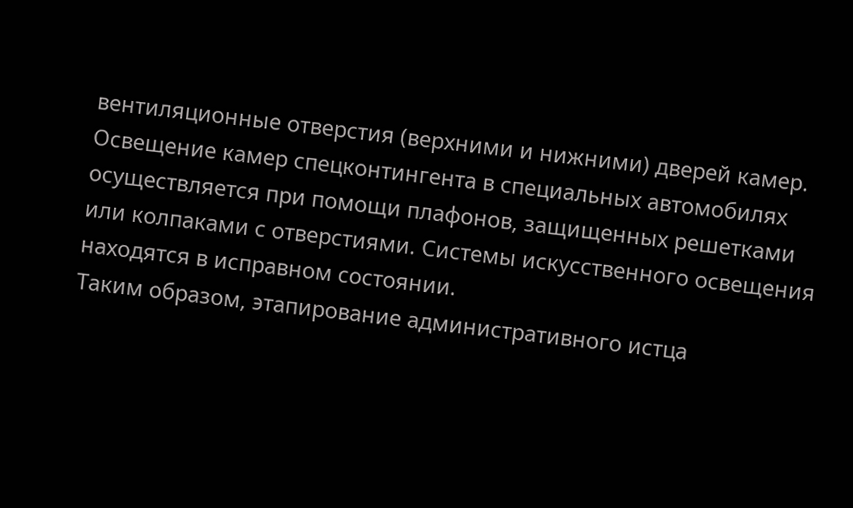вентиляционные отверстия (верхними и нижними) дверей камер. Освещение камер спецконтингента в специальных автомобилях осуществляется при помощи плафонов, защищенных решетками или колпаками с отверстиями. Системы искусственного освещения находятся в исправном состоянии.
Таким образом, этапирование административного истца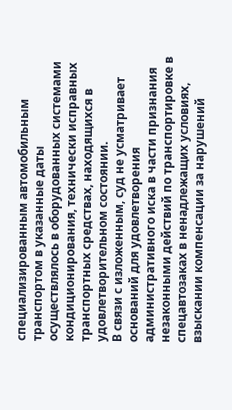специализированным автомобильным транспортом в указанные даты осуществлялось в оборудованных системами кондиционирования, технически исправных транспортных средствах, находящихся в удовлетворительном состоянии.
В связи с изложенным, суд не усматривает оснований для удовлетворения административного иска в части признания незаконными действий по транспортировке в спецавтозаках в ненадлежащих условиях, взыскании компенсации за нарушений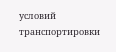условий транспортировки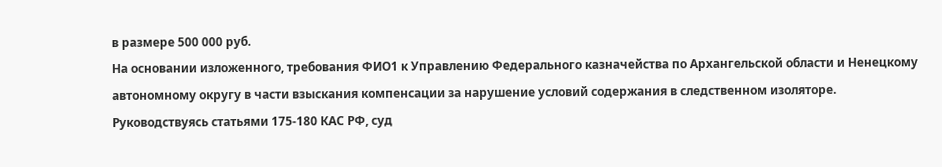в размере 500 000 руб.
На основании изложенного, требования ФИО1 к Управлению Федерального казначейства по Архангельской области и Ненецкому автономному округу в части взыскания компенсации за нарушение условий содержания в следственном изоляторе.
Руководствуясь статьями 175-180 КАС РФ, суд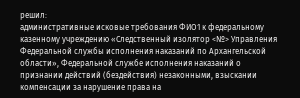решил:
административные исковые требования ФИО1 к федеральному казенному учреждению «Следственный изолятор <№> Управления Федеральной службы исполнения наказаний по Архангельской области», Федеральной службе исполнения наказаний о признании действий (бездействия) незаконными, взыскании компенсации за нарушение права на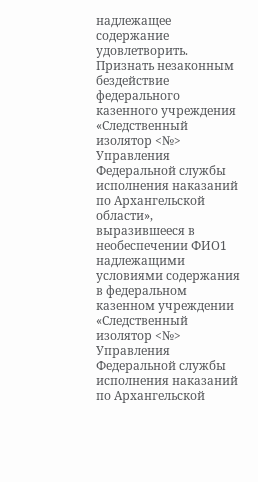надлежащее содержание удовлетворить.
Признать незаконным бездействие федерального казенного учреждения «Следственный изолятор <№> Управления Федеральной службы исполнения наказаний по Архангельской области», выразившееся в необеспечении ФИО1 надлежащими условиями содержания в федеральном казенном учреждении «Следственный изолятор <№> Управления Федеральной службы исполнения наказаний по Архангельской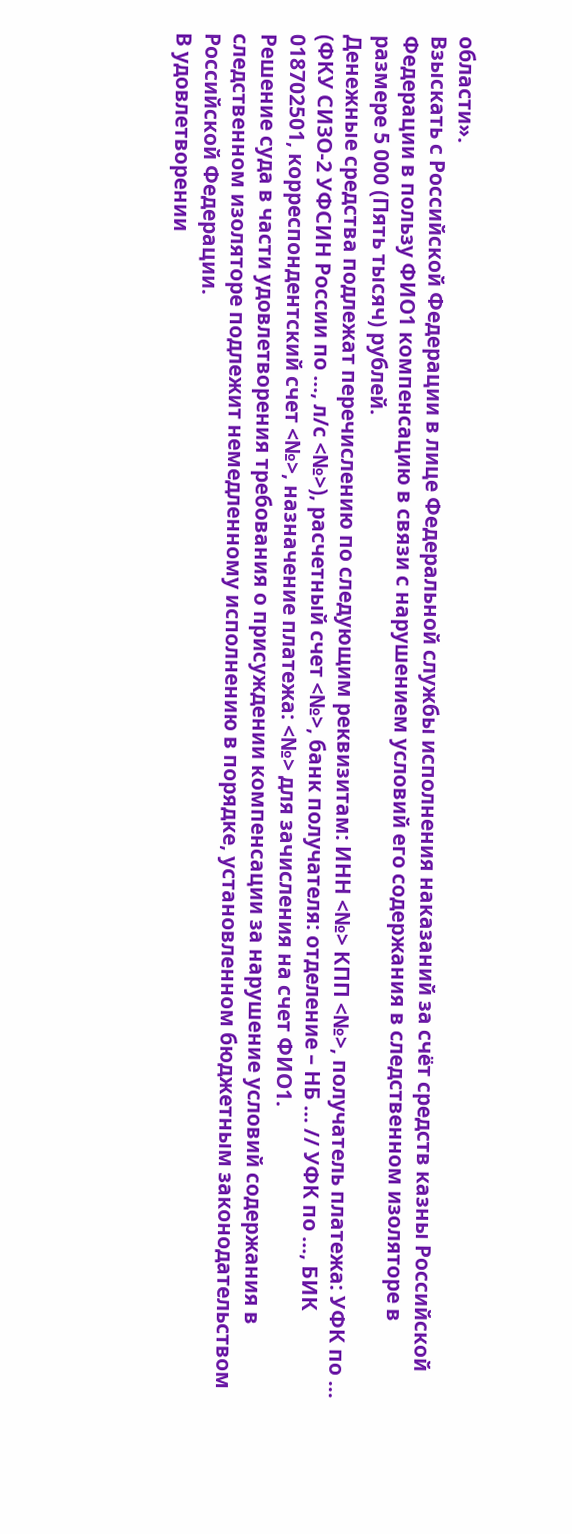области».
Взыскать с Российской Федерации в лице Федеральной службы исполнения наказаний за счёт средств казны Российской Федерации в пользу ФИО1 компенсацию в связи с нарушением условий его содержания в следственном изоляторе в размере 5 000 (Пять тысяч) рублей.
Денежные средства подлежат перечислению по следующим реквизитам: ИНН <№> КПП <№>, получатель платежа: УФК по ... (ФКУ СИЗО-2 УФСИН России по ..., л/с <№>), расчетный счет <№>, банк получателя: отделение – НБ ... // УФК по ..., БИК 018702501, корреспондентский счет <№>, назначение платежа: <№> для зачисления на счет ФИО1.
Решение суда в части удовлетворения требования о присуждении компенсации за нарушение условий содержания в следственном изоляторе подлежит немедленному исполнению в порядке, установленном бюджетным законодательством Российской Федерации.
В удовлетворении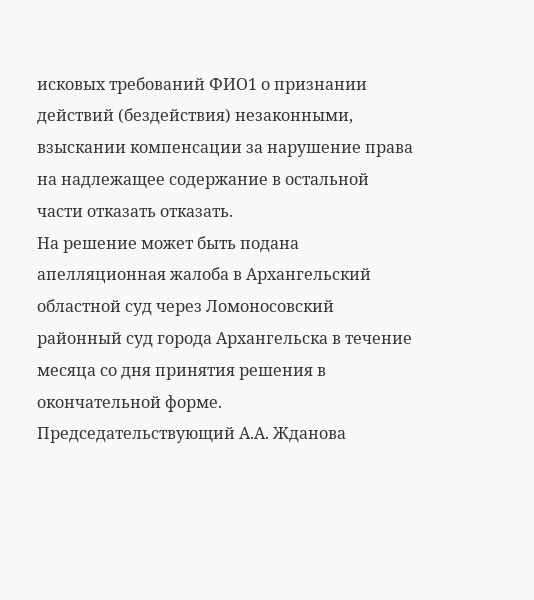исковых требований ФИО1 о признании действий (бездействия) незаконными, взыскании компенсации за нарушение права на надлежащее содержание в остальной части отказать отказать.
На решение может быть подана апелляционная жалоба в Архангельский областной суд через Ломоносовский районный суд города Архангельска в течение месяца со дня принятия решения в окончательной форме.
Председательствующий А.А. Жданова